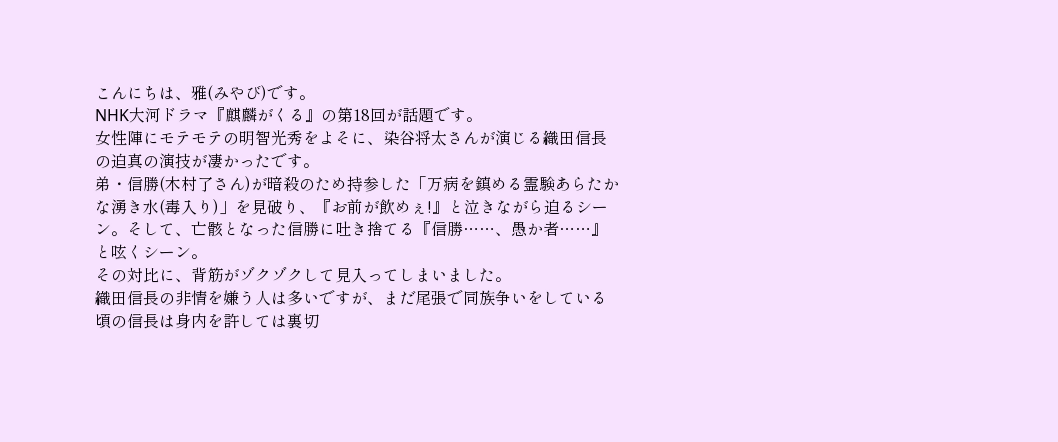こんにちは、雅(みやび)です。
NHK大河ドラマ『麒麟がくる』の第18回が話題です。
女性陣にモテモテの明智光秀をよそに、染谷将太さんが演じる織田信長の迫真の演技が凄かったです。
弟・信勝(木村了さん)が暗殺のため持参した「万病を鎮める霊験あらたかな湧き水(毒入り)」を見破り、『お前が飲めぇ!』と泣きながら迫るシーン。そして、亡骸となった信勝に吐き捨てる『信勝……、愚か者……』と呟くシーン。
その対比に、背筋がゾクゾクして見入ってしまいました。
織田信長の非情を嫌う人は多いですが、まだ尾張で同族争いをしている頃の信長は身内を許しては裏切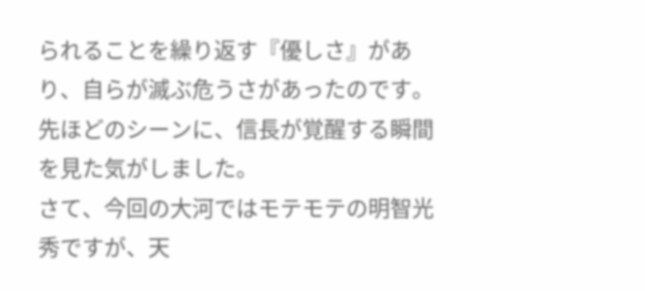られることを繰り返す『優しさ』があり、自らが滅ぶ危うさがあったのです。
先ほどのシーンに、信長が覚醒する瞬間を見た気がしました。
さて、今回の大河ではモテモテの明智光秀ですが、天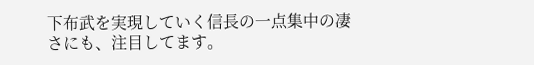下布武を実現していく信長の一点集中の凄さにも、注目してます。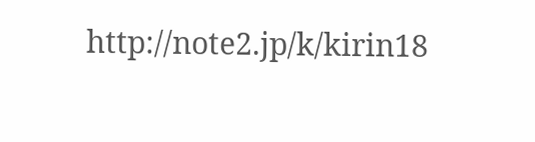http://note2.jp/k/kirin18